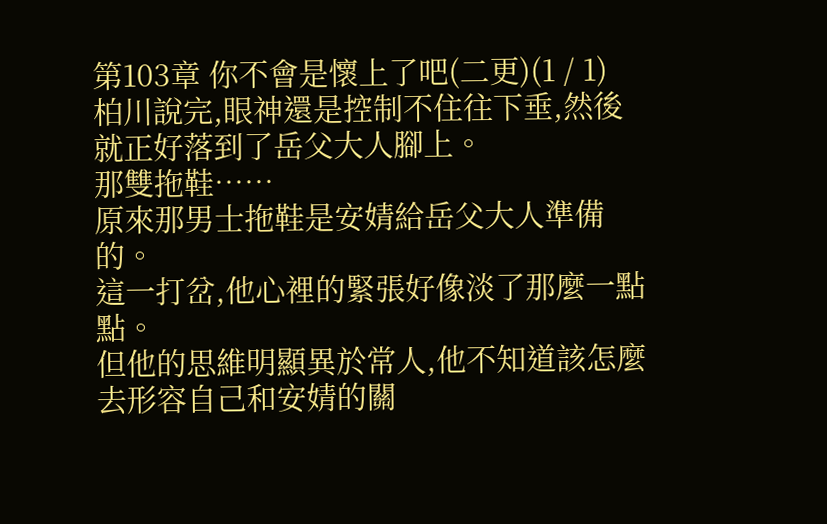第103章 你不會是懷上了吧(二更)(1 / 1)
柏川說完,眼神還是控制不住往下垂,然後就正好落到了岳父大人腳上。
那雙拖鞋……
原來那男士拖鞋是安婧給岳父大人準備的。
這一打岔,他心裡的緊張好像淡了那麼一點點。
但他的思維明顯異於常人,他不知道該怎麼去形容自己和安婧的關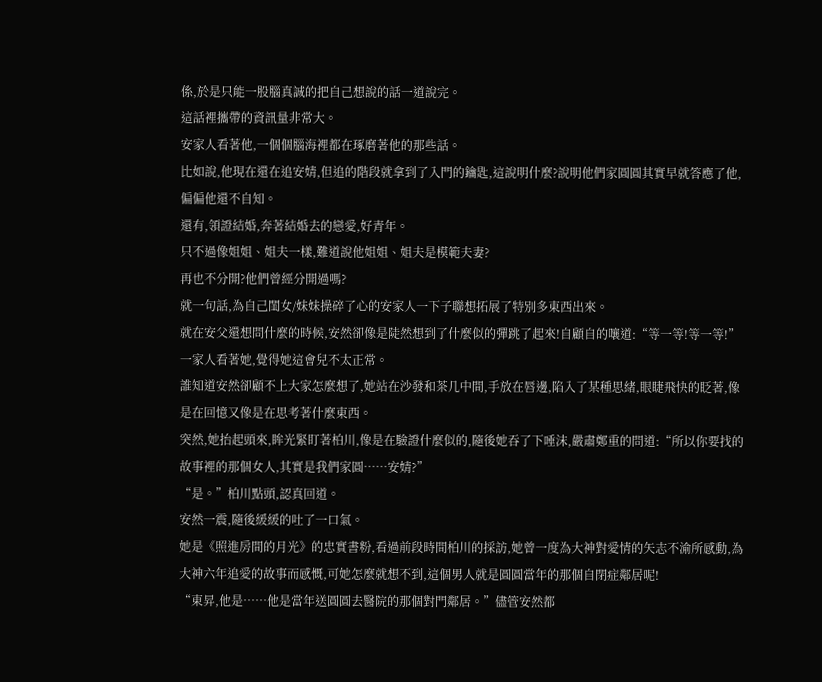係,於是只能一股腦真誠的把自己想說的話一道說完。
這話裡攜帶的資訊量非常大。
安家人看著他,一個個腦海裡都在琢磨著他的那些話。
比如說,他現在還在追安婧,但追的階段就拿到了入門的鑰匙,這說明什麼?說明他們家圓圓其實早就答應了他,偏偏他還不自知。
還有,領證結婚,奔著結婚去的戀愛,好青年。
只不過像姐姐、姐夫一樣,難道說他姐姐、姐夫是模範夫妻?
再也不分開?他們曾經分開過嗎?
就一句話,為自己閨女/妹妹操碎了心的安家人一下子聯想拓展了特別多東西出來。
就在安父還想問什麼的時候,安然卻像是陡然想到了什麼似的彈跳了起來!自顧自的嚷道:“等一等!等一等!”
一家人看著她,覺得她這會兒不太正常。
誰知道安然卻顧不上大家怎麼想了,她站在沙發和茶几中間,手放在唇邊,陷入了某種思緒,眼睫飛快的眨著,像是在回憶又像是在思考著什麼東西。
突然,她抬起頭來,眸光緊盯著柏川,像是在驗證什麼似的,隨後她吞了下唾沫,嚴肅鄭重的問道:“所以你要找的故事裡的那個女人,其實是我們家圓……安婧?”
“是。”柏川點頭,認真回道。
安然一震,隨後緩緩的吐了一口氣。
她是《照進房間的月光》的忠實書粉,看過前段時間柏川的採訪,她曾一度為大神對愛情的矢志不渝所感動,為大神六年追愛的故事而感慨,可她怎麼就想不到,這個男人就是圓圓當年的那個自閉症鄰居呢!
“東昇,他是……他是當年送圓圓去醫院的那個對門鄰居。”儘管安然都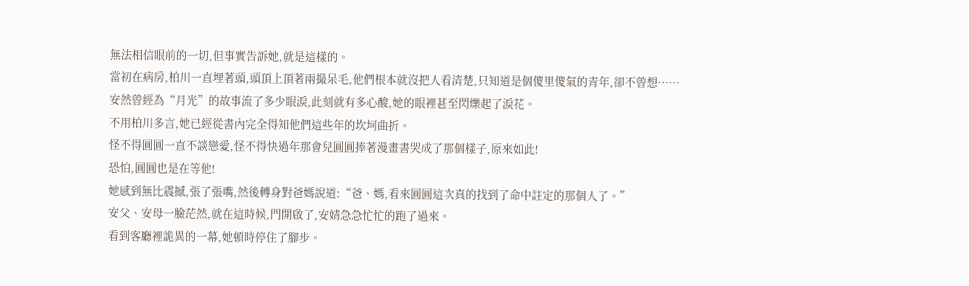無法相信眼前的一切,但事實告訴她,就是這樣的。
當初在病房,柏川一直埋著頭,頭頂上頂著兩撮呆毛,他們根本就沒把人看清楚,只知道是個傻里傻氣的青年,卻不曾想……
安然曾經為“月光”的故事流了多少眼淚,此刻就有多心酸,她的眼裡甚至閃爍起了淚花。
不用柏川多言,她已經從書內完全得知他們這些年的坎坷曲折。
怪不得圓圓一直不談戀愛,怪不得快過年那會兒圓圓捧著漫畫書哭成了那個樣子,原來如此!
恐怕,圓圓也是在等他!
她感到無比震撼,張了張嘴,然後轉身對爸媽說道:“爸、媽,看來圓圓這次真的找到了命中註定的那個人了。”
安父、安母一臉茫然,就在這時候,門開啟了,安婧急急忙忙的跑了過來。
看到客廳裡詭異的一幕,她頓時停住了腳步。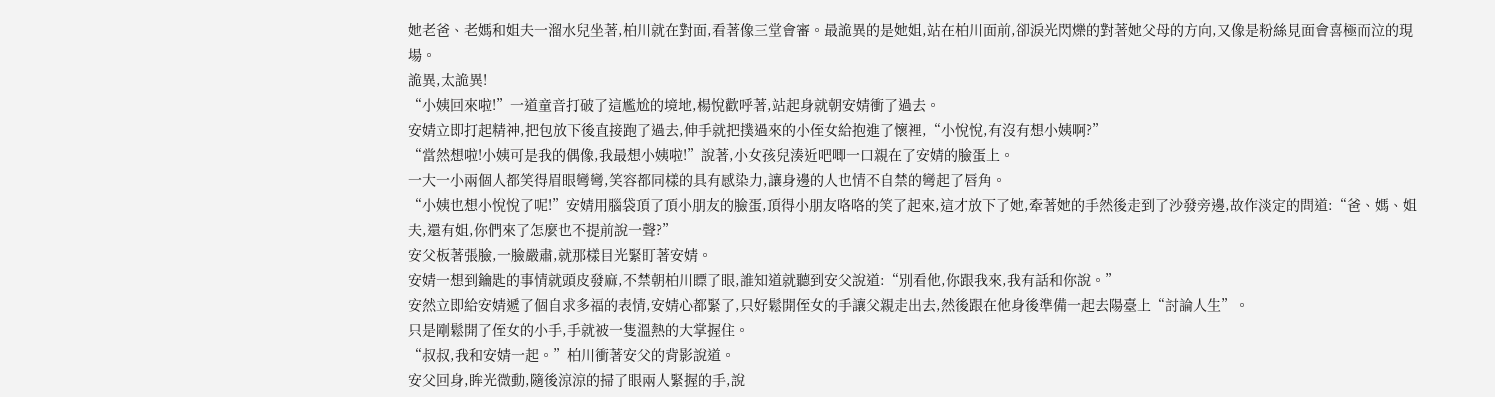她老爸、老媽和姐夫一溜水兒坐著,柏川就在對面,看著像三堂會審。最詭異的是她姐,站在柏川面前,卻淚光閃爍的對著她父母的方向,又像是粉絲見面會喜極而泣的現場。
詭異,太詭異!
“小姨回來啦!”一道童音打破了這尷尬的境地,楊悅歡呼著,站起身就朝安婧衝了過去。
安婧立即打起精神,把包放下後直接跑了過去,伸手就把撲過來的小侄女給抱進了懷裡,“小悅悅,有沒有想小姨啊?”
“當然想啦!小姨可是我的偶像,我最想小姨啦!”說著,小女孩兒湊近吧唧一口親在了安婧的臉蛋上。
一大一小兩個人都笑得眉眼彎彎,笑容都同樣的具有感染力,讓身邊的人也情不自禁的彎起了唇角。
“小姨也想小悅悅了呢!”安婧用腦袋頂了頂小朋友的臉蛋,頂得小朋友咯咯的笑了起來,這才放下了她,牽著她的手然後走到了沙發旁邊,故作淡定的問道:“爸、媽、姐夫,還有姐,你們來了怎麼也不提前說一聲?”
安父板著張臉,一臉嚴肅,就那樣目光緊盯著安婧。
安婧一想到鑰匙的事情就頭皮發麻,不禁朝柏川瞟了眼,誰知道就聽到安父說道:“別看他,你跟我來,我有話和你說。”
安然立即給安婧遞了個自求多福的表情,安婧心都緊了,只好鬆開侄女的手讓父親走出去,然後跟在他身後準備一起去陽臺上“討論人生”。
只是剛鬆開了侄女的小手,手就被一隻溫熱的大掌握住。
“叔叔,我和安婧一起。”柏川衝著安父的背影說道。
安父回身,眸光微動,隨後涼涼的掃了眼兩人緊握的手,說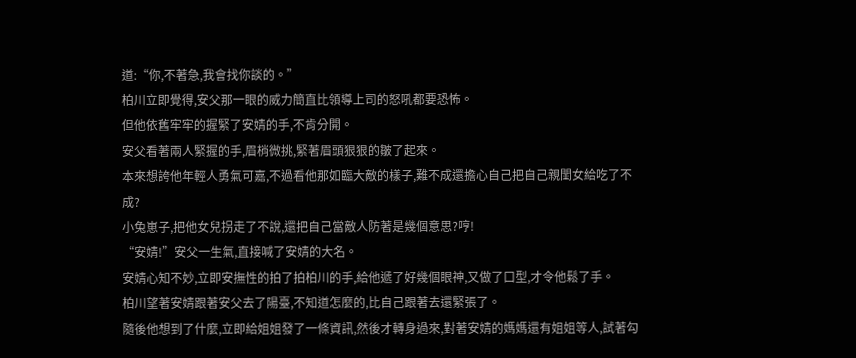道:“你,不著急,我會找你談的。”
柏川立即覺得,安父那一眼的威力簡直比領導上司的怒吼都要恐怖。
但他依舊牢牢的握緊了安婧的手,不肯分開。
安父看著兩人緊握的手,眉梢微挑,緊著眉頭狠狠的皺了起來。
本來想誇他年輕人勇氣可嘉,不過看他那如臨大敵的樣子,難不成還擔心自己把自己親閨女給吃了不成?
小兔崽子,把他女兒拐走了不說,還把自己當敵人防著是幾個意思?哼!
“安婧!”安父一生氣,直接喊了安婧的大名。
安婧心知不妙,立即安撫性的拍了拍柏川的手,給他遞了好幾個眼神,又做了口型,才令他鬆了手。
柏川望著安婧跟著安父去了陽臺,不知道怎麼的,比自己跟著去還緊張了。
隨後他想到了什麼,立即給姐姐發了一條資訊,然後才轉身過來,對著安婧的媽媽還有姐姐等人,試著勾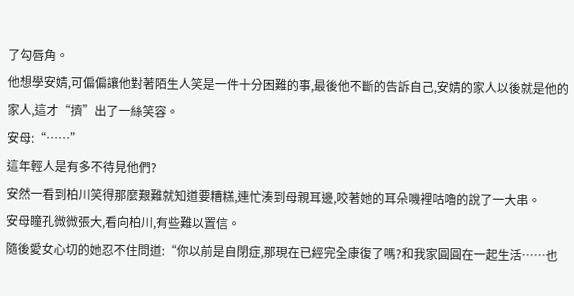了勾唇角。
他想學安婧,可偏偏讓他對著陌生人笑是一件十分困難的事,最後他不斷的告訴自己,安婧的家人以後就是他的家人,這才“擠”出了一絲笑容。
安母:“……”
這年輕人是有多不待見他們?
安然一看到柏川笑得那麼艱難就知道要糟糕,連忙湊到母親耳邊,咬著她的耳朵嘰裡咕嚕的說了一大串。
安母瞳孔微微張大,看向柏川,有些難以置信。
隨後愛女心切的她忍不住問道:“你以前是自閉症,那現在已經完全康復了嗎?和我家圓圓在一起生活……也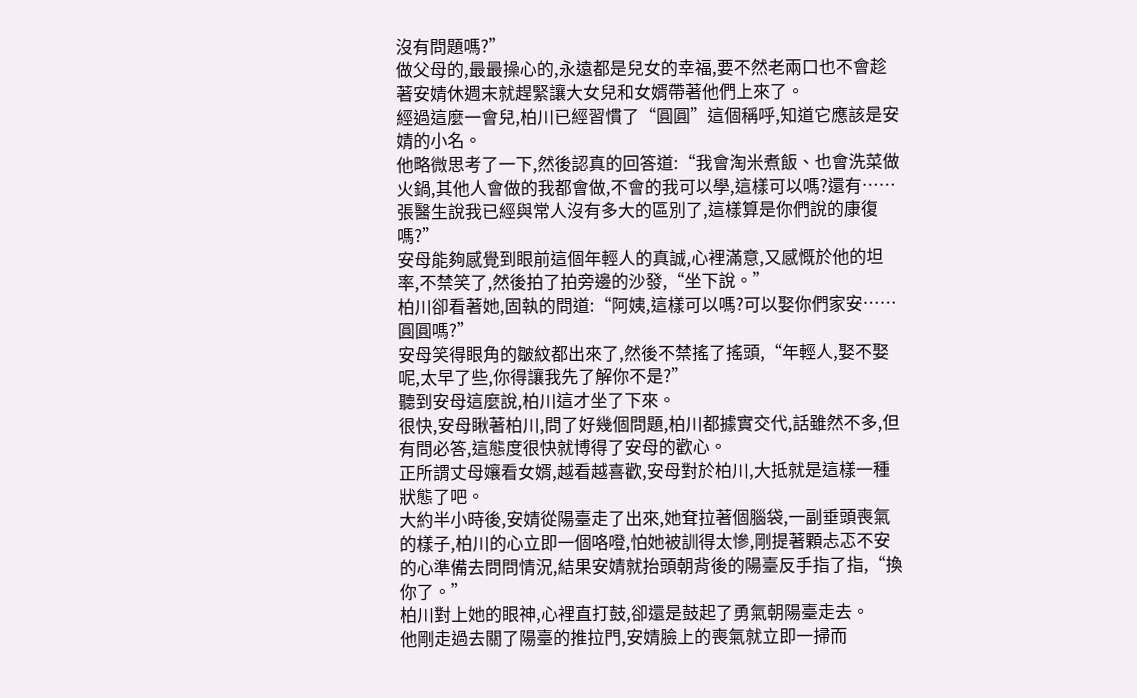沒有問題嗎?”
做父母的,最最操心的,永遠都是兒女的幸福,要不然老兩口也不會趁著安婧休週末就趕緊讓大女兒和女婿帶著他們上來了。
經過這麼一會兒,柏川已經習慣了“圓圓”這個稱呼,知道它應該是安婧的小名。
他略微思考了一下,然後認真的回答道:“我會淘米煮飯、也會洗菜做火鍋,其他人會做的我都會做,不會的我可以學,這樣可以嗎?還有……張醫生說我已經與常人沒有多大的區別了,這樣算是你們說的康復嗎?”
安母能夠感覺到眼前這個年輕人的真誠,心裡滿意,又感慨於他的坦率,不禁笑了,然後拍了拍旁邊的沙發,“坐下說。”
柏川卻看著她,固執的問道:“阿姨,這樣可以嗎?可以娶你們家安……圓圓嗎?”
安母笑得眼角的皺紋都出來了,然後不禁搖了搖頭,“年輕人,娶不娶呢,太早了些,你得讓我先了解你不是?”
聽到安母這麼說,柏川這才坐了下來。
很快,安母瞅著柏川,問了好幾個問題,柏川都據實交代,話雖然不多,但有問必答,這態度很快就博得了安母的歡心。
正所謂丈母孃看女婿,越看越喜歡,安母對於柏川,大抵就是這樣一種狀態了吧。
大約半小時後,安婧從陽臺走了出來,她耷拉著個腦袋,一副垂頭喪氣的樣子,柏川的心立即一個咯噔,怕她被訓得太慘,剛提著顆忐忑不安的心準備去問問情況,結果安婧就抬頭朝背後的陽臺反手指了指,“換你了。”
柏川對上她的眼神,心裡直打鼓,卻還是鼓起了勇氣朝陽臺走去。
他剛走過去關了陽臺的推拉門,安婧臉上的喪氣就立即一掃而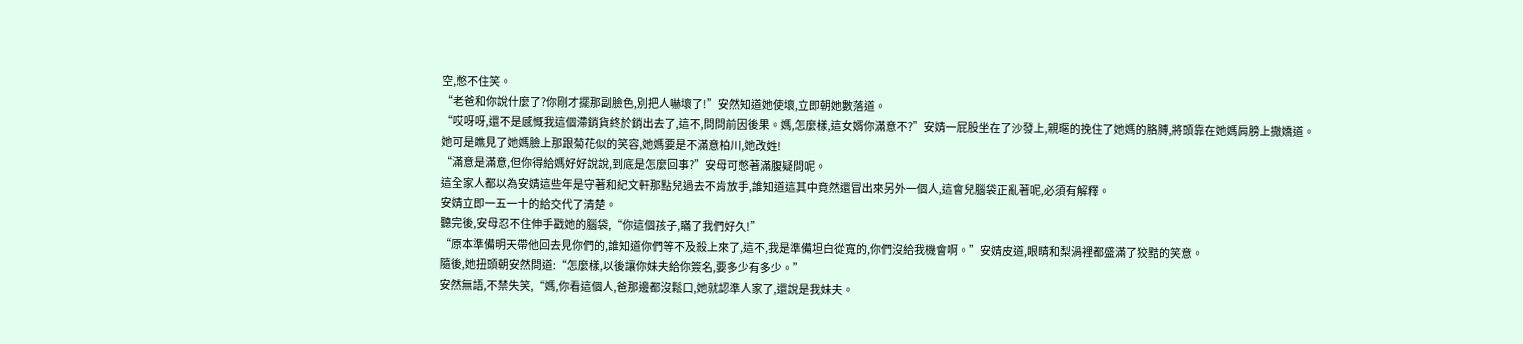空,憋不住笑。
“老爸和你說什麼了?你剛才擺那副臉色,別把人嚇壞了!”安然知道她使壞,立即朝她數落道。
“哎呀呀,還不是感慨我這個滯銷貨終於銷出去了,這不,問問前因後果。媽,怎麼樣,這女婿你滿意不?”安婧一屁股坐在了沙發上,親暱的挽住了她媽的胳膊,將頭靠在她媽肩膀上撒嬌道。
她可是瞧見了她媽臉上那跟菊花似的笑容,她媽要是不滿意柏川,她改姓!
“滿意是滿意,但你得給媽好好說說,到底是怎麼回事?”安母可憋著滿腹疑問呢。
這全家人都以為安婧這些年是守著和紀文軒那點兒過去不肯放手,誰知道這其中竟然還冒出來另外一個人,這會兒腦袋正亂著呢,必須有解釋。
安婧立即一五一十的給交代了清楚。
聽完後,安母忍不住伸手戳她的腦袋,“你這個孩子,瞞了我們好久!”
“原本準備明天帶他回去見你們的,誰知道你們等不及殺上來了,這不,我是準備坦白從寬的,你們沒給我機會啊。”安婧皮道,眼睛和梨渦裡都盛滿了狡黠的笑意。
隨後,她扭頭朝安然問道:“怎麼樣,以後讓你妹夫給你簽名,要多少有多少。”
安然無語,不禁失笑,“媽,你看這個人,爸那邊都沒鬆口,她就認準人家了,還說是我妹夫。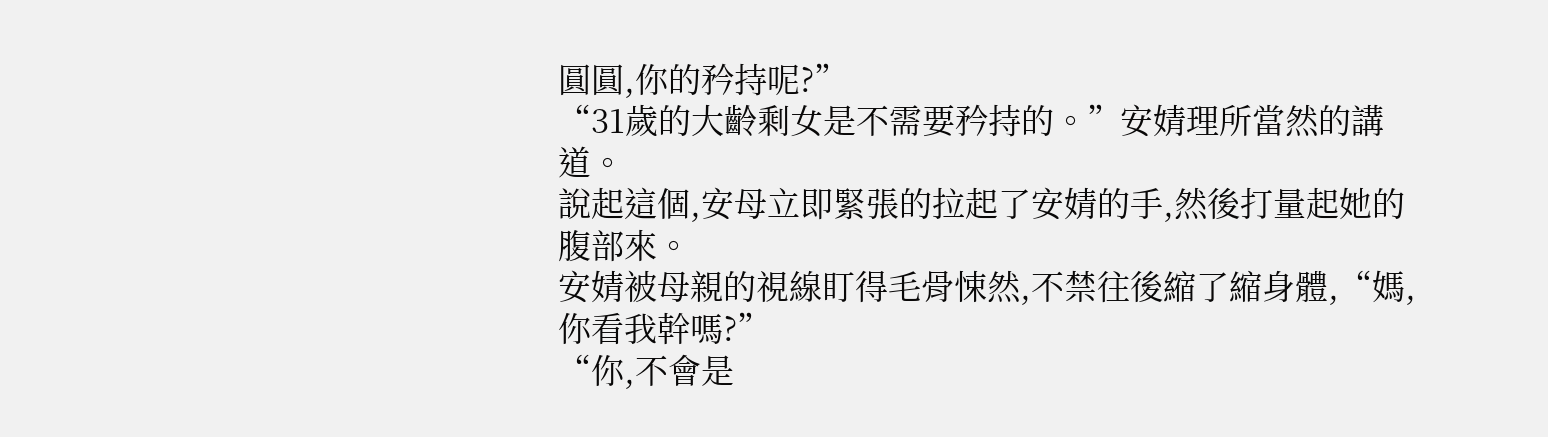圓圓,你的矜持呢?”
“31歲的大齡剩女是不需要矜持的。”安婧理所當然的講道。
說起這個,安母立即緊張的拉起了安婧的手,然後打量起她的腹部來。
安婧被母親的視線盯得毛骨悚然,不禁往後縮了縮身體,“媽,你看我幹嗎?”
“你,不會是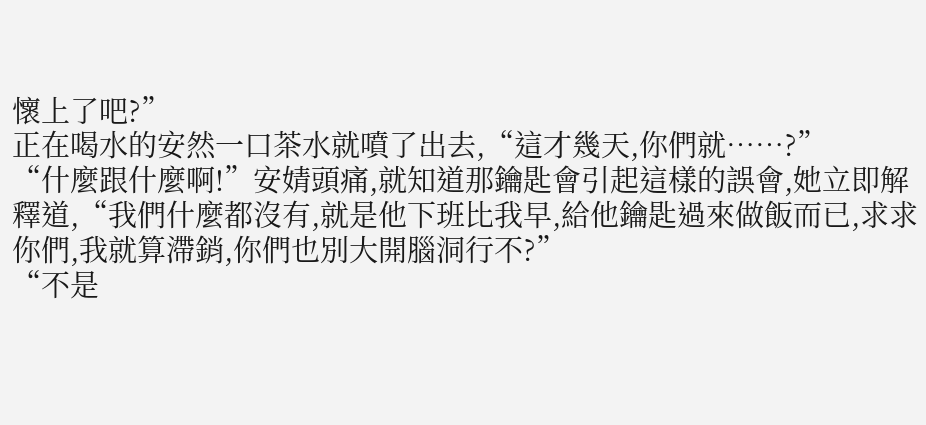懷上了吧?”
正在喝水的安然一口茶水就噴了出去,“這才幾天,你們就……?”
“什麼跟什麼啊!”安婧頭痛,就知道那鑰匙會引起這樣的誤會,她立即解釋道,“我們什麼都沒有,就是他下班比我早,給他鑰匙過來做飯而已,求求你們,我就算滯銷,你們也別大開腦洞行不?”
“不是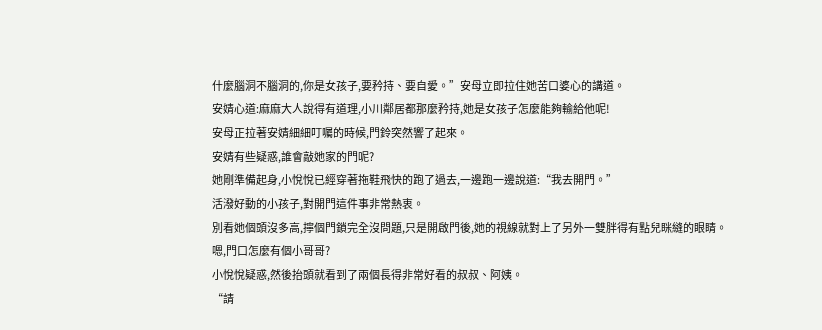什麼腦洞不腦洞的,你是女孩子,要矜持、要自愛。”安母立即拉住她苦口婆心的講道。
安婧心道:麻麻大人說得有道理,小川鄰居都那麼矜持,她是女孩子怎麼能夠輸給他呢!
安母正拉著安婧細細叮囑的時候,門鈴突然響了起來。
安婧有些疑惑,誰會敲她家的門呢?
她剛準備起身,小悅悅已經穿著拖鞋飛快的跑了過去,一邊跑一邊說道:“我去開門。”
活潑好動的小孩子,對開門這件事非常熱衷。
別看她個頭沒多高,擰個門鎖完全沒問題,只是開啟門後,她的視線就對上了另外一雙胖得有點兒眯縫的眼睛。
嗯,門口怎麼有個小哥哥?
小悅悅疑惑,然後抬頭就看到了兩個長得非常好看的叔叔、阿姨。
“請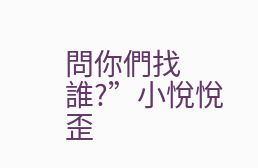問你們找誰?”小悅悅歪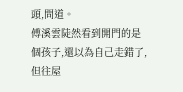頭,問道。
傅溪雲陡然看到開門的是個孩子,還以為自己走錯了,但往屋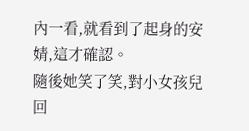內一看,就看到了起身的安婧,這才確認。
隨後她笑了笑,對小女孩兒回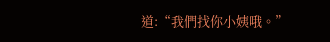道:“我們找你小姨哦。”